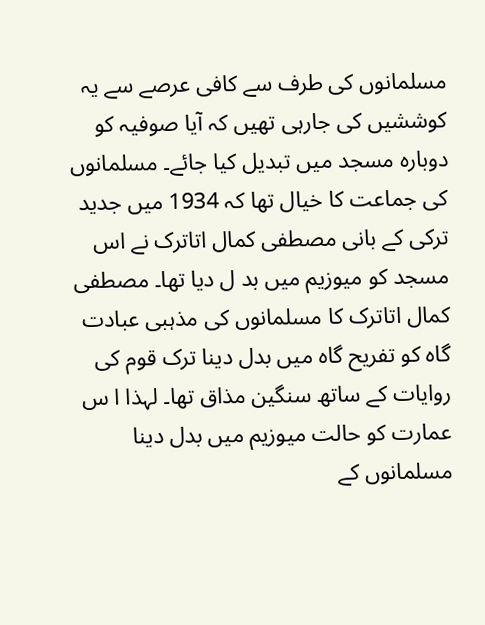مسلمانوں کی طرف سے کافی عرصے سے یہ کوششیں کی جارہی تھیں کہ آیا صوفیہ کو دوبارہ مسجد میں تبدیل کیا جائے۔ مسلمانوں کی جماعت کا خیال تھا کہ 1934 میں جدید ترکی کے بانی مصطفی کمال اتاترک نے اس مسجد کو میوزیم میں بد ل دیا تھا۔ مصطفی کمال اتاترک کا مسلمانوں کی مذہبی عبادت گاہ کو تفریح گاہ میں بدل دینا ترک قوم کی روایات کے ساتھ سنگین مذاق تھا۔ لہذا ا س عمارت کو حالت میوزیم میں بدل دینا مسلمانوں کے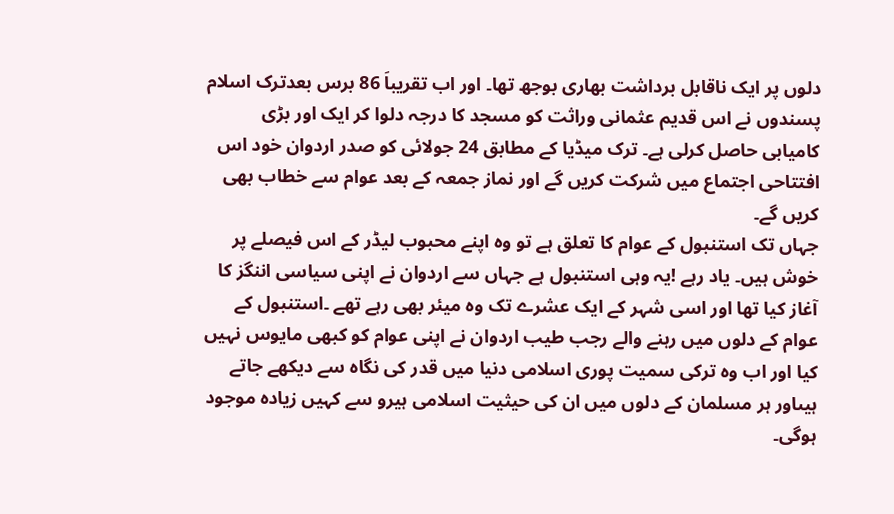دلوں پر ایک ناقابل برداشت بھاری بوجھ تھا۔ اور اب تقریباَ 86 برس بعدترک اسلام پسندوں نے اس قدیم عثمانی وراثت کو مسجد کا درجہ دلوا کر ایک اور بڑی کامیابی حاصل کرلی ہے۔ ترک میڈیا کے مطابق 24 جولائی کو صدر اردوان خود اس افتتاحی اجتماع میں شرکت کریں گے اور نماز جمعہ کے بعد عوام سے خطاب بھی کریں گے۔
جہاں تک استنبول کے عوام کا تعلق ہے تو وہ اپنے محبوب لیڈر کے اس فیصلے پر خوش ہیں۔ یاد رہے !یہ وہی استنبول ہے جہاں سے اردوان نے اپنی سیاسی اننگز کا آغاز کیا تھا اور اسی شہر کے ایک عشرے تک وہ میئر بھی رہے تھے ۔استنبول کے عوام کے دلوں میں رہنے والے رجب طیب اردوان نے اپنی عوام کو کبھی مایوس نہیں کیا اور اب وہ ترکی سمیت پوری اسلامی دنیا میں قدر کی نگاہ سے دیکھے جاتے ہیںاور ہر مسلمان کے دلوں میں ان کی حیثیت اسلامی ہیرو سے کہیں زیادہ موجود ہوگی۔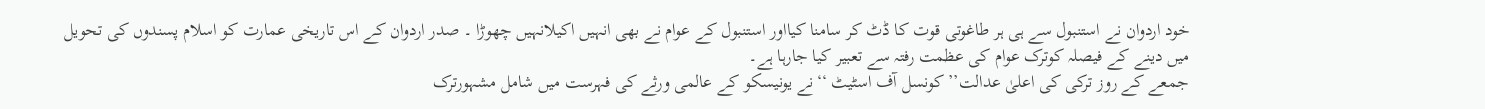خود اردوان نے استنبول سے ہی ہر طاغوتی قوت کا ڈٹ کر سامنا کیااور استنبول کے عوام نے بھی انہیں اکیلانہیں چھوڑا ۔ صدر اردوان کے اس تاریخی عمارت کو اسلام پسندوں کی تحویل میں دینے کے فیصلہ کوترک عوام کی عظمت رفتہ سے تعبیر کیا جارہا ہے۔
جمعے کے روز ترکی کی اعلیٰ عدالت’’ کونسل آف اسٹیٹ ‘‘نے یونیسکو کے عالمی ورثے کی فہرست میں شامل مشہورترک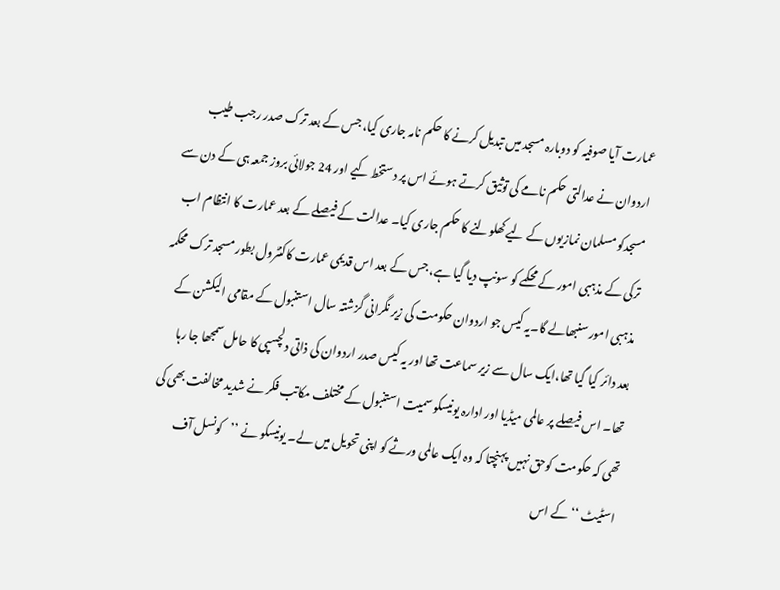عمارت آیا صوفیہ کو دوبارہ مسجد میں تبدیل کرنے کا حکم نامہ جاری کیا، جس کے بعد ترک صدر رجب طیب اردوان نے عدالتی حکم نامے کی توثیق کرتے ہوئے اس پر دستخط کیے اور 24 جولائی بروز جمعہ ہی کے دن سے مسجدکو مسلمان نمازیوں کے لیے کھلولنے کا حکم جاری کیا۔ عدالت کے فیصلے کے بعد عمارت کا انتظام اب ترکی کے مذہبی امور کے محکمے کو سونپ دیا گیا ہے، جس کے بعد اس قدیمی عمارت کاکنٹرول بطور مسجد ترک محکمہ مذہبی امور سنبھالے گا۔یہ کیس جو اردوان حکومت کی زیر نگرانی گزشتہ سال استنبول کے مقامی الیکشن کے بعد دائر کیا گیا تھا،ایک سال سے زیر سماعت تھا اور یہ کیس صدر اردوان کی ذاتی دلچسپی کا حامل سمجھا جا رہا تھا۔ اس فیصلے پر عالمی میڈیا اور ادارہ یونیسکو سمیت استنبول کے مختلف مکاتب فکر نے شدید مخالفت بھی کی تھی کہ حکومت کوحق نہیں پہنچتا کہ وہ ایک عالمی ورثے کو اپنی تحویل میں لے۔ یونیسکو نے ’’کونسل آف اسٹیٹ ‘‘ کے اس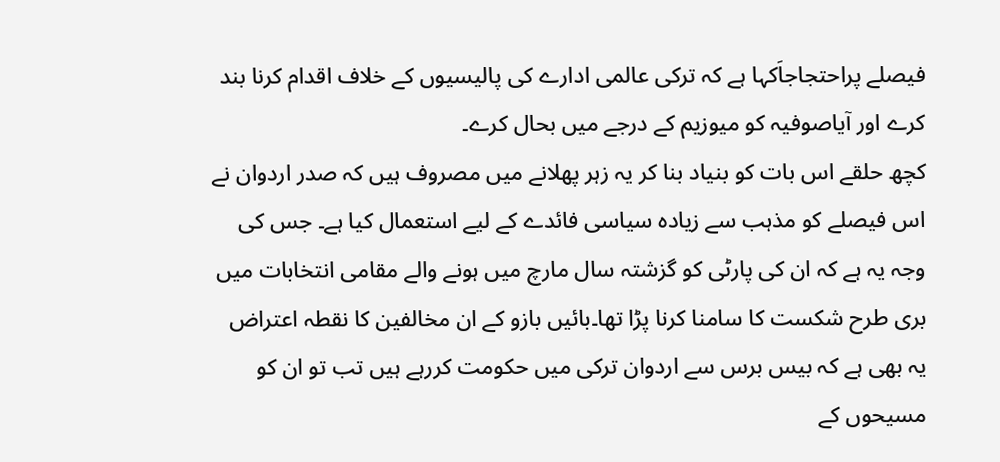فیصلے پراحتجاجاَکہا ہے کہ ترکی عالمی ادارے کی پالیسیوں کے خلاف اقدام کرنا بند کرے اور آیاصوفیہ کو میوزیم کے درجے میں بحال کرے۔
کچھ حلقے اس بات کو بنیاد بنا کر یہ زہر پھلانے میں مصروف ہیں کہ صدر اردوان نے اس فیصلے کو مذہب سے زیادہ سیاسی فائدے کے لیے استعمال کیا ہے۔ جس کی وجہ یہ ہے کہ ان کی پارٹی کو گزشتہ سال مارچ میں ہونے والے مقامی انتخابات میں بری طرح شکست کا سامنا کرنا پڑا تھا۔بائیں بازو کے ان مخالفین کا نقطہ اعتراض یہ بھی ہے کہ بیس برس سے اردوان ترکی میں حکومت کررہے ہیں تب تو ان کو مسیحوں کے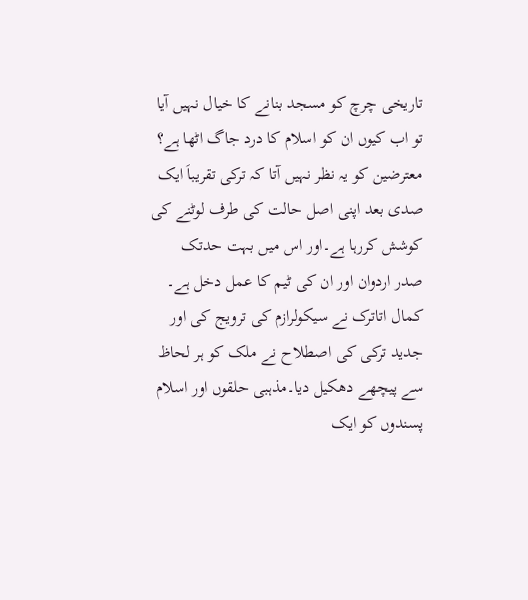تاریخی چرچ کو مسجد بنانے کا خیال نہیں آیا تو اب کیوں ان کو اسلام کا درد جاگ اٹھا ہے؟ معترضین کو یہ نظر نہیں آتا کہ ترکی تقریباَ ایک صدی بعد اپنی اصل حالت کی طرف لوٹنے کی کوشش کررہا ہے۔اور اس میں بہت حدتک صدر اردوان اور ان کی ٹیم کا عمل دخل ہے۔ کمال اتاترک نے سیکولرازم کی ترویج کی اور جدید ترکی کی اصطلاح نے ملک کو ہر لحاظ سے پیچھے دھکیل دیا۔مذہبی حلقوں اور اسلام پسندوں کو ایک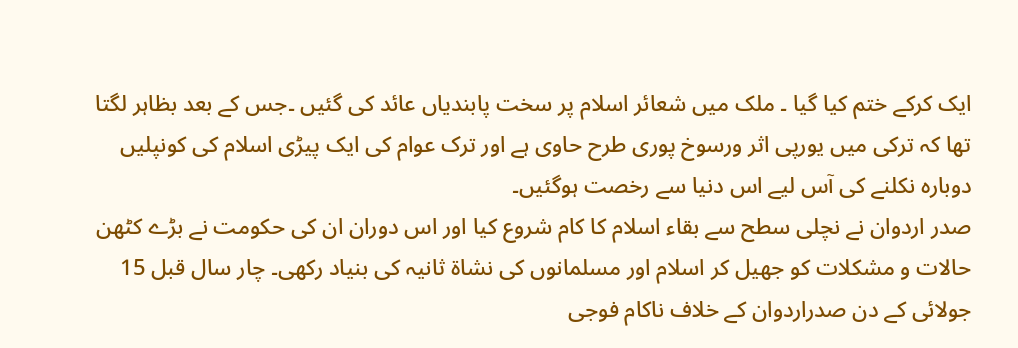ایک کرکے ختم کیا گیا ۔ ملک میں شعائر اسلام پر سخت پابندیاں عائد کی گئیں ۔جس کے بعد بظاہر لگتا تھا کہ ترکی میں یورپی اثر ورسوخ پوری طرح حاوی ہے اور ترک عوام کی ایک پیڑی اسلام کی کونپلیں دوبارہ نکلنے کی آس لیے اس دنیا سے رخصت ہوگئیں۔
صدر اردوان نے نچلی سطح سے بقاء اسلام کا کام شروع کیا اور اس دوران ان کی حکومت نے بڑے کٹھن حالات و مشکلات کو جھیل کر اسلام اور مسلمانوں کی نشاۃ ثانیہ کی بنیاد رکھی۔ چار سال قبل 15 جولائی کے دن صدراردوان کے خلاف ناکام فوجی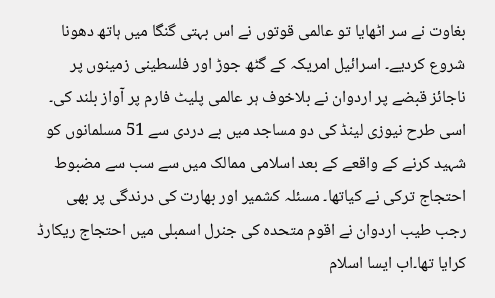بغاوت نے سر اٹھایا تو عالمی قوتوں نے اس بہتی گنگا میں ہاتھ دھونا شروع کردیے۔ اسرائیل امریکہ کے گٹھ جوڑ اور فلسطینی زمینوں پر ناجائز قبضے پر اردوان نے بلاخوف ہر عالمی پلیٹ فارم پر آواز بلند کی۔
اسی طرح نیوزی لینڈ کی دو مساجد میں بے دردی سے 51 مسلمانوں کو شہید کرنے کے واقعے کے بعد اسلامی ممالک میں سے سب سے مضبوط احتجاج ترکی نے کیاتھا۔ مسئلہ کشمیر اور بھارت کی درندگی پر بھی رجب طیب اردوان نے اقوم متحدہ کی جنرل اسمبلی میں احتجاج ریکارڈ کرایا تھا۔اب ایسا اسلام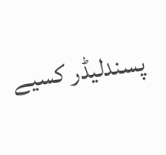پسندلیڈر کسیے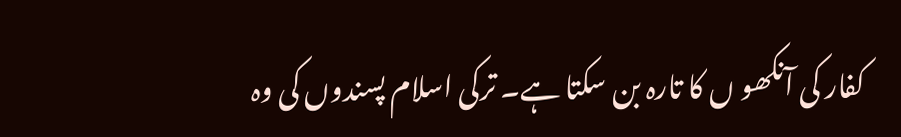کفار کی آنکھو ں کا تارہ بن سکتا ہے۔ ترکی اسلام پسندوں کی وہ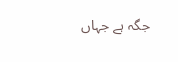جگہ ہے جہاں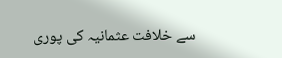سے خلافت عثمانیہ کی پوری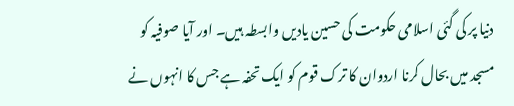دنیا پر کی گئی اسلامی حکومت کی حسین یادیں وابسطہ ہیں۔ اور آیا صوفیہ کو مسجد میں بحال کرنا اردوان کا ترک قوم کو ایک تحفہ ہے جس کا انہوں نے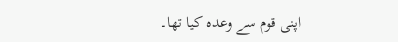اپنی قوم سے وعدہ کیا تھا۔